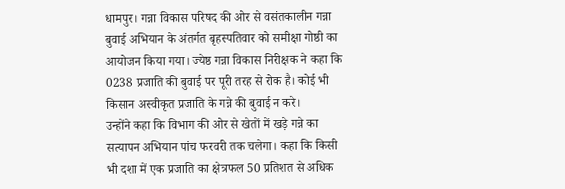धामपुर। गन्ना विकास परिषद की ओर से वसंतकालीन गन्ना बुवाई अभियान के अंतर्गत बृहस्पतिवार को समीक्षा गोष्ठी का आयोजन किया गया। ज्येष्ठ गन्ना विकास निरीक्षक ने कहा कि 0238 प्रजाति की बुवाई पर पूरी तरह से रोक है। कोई भी किसान अस्वीकृत प्रजाति के गन्ने की बुवाई न करे।
उन्होंने कहा कि विभाग की ओर से खेतों में खड़े गन्ने का सत्यापन अभियान पांच फरवरी तक चलेगा। कहा कि किसी भी दशा में एक प्रजाति का क्षेत्रफल 50 प्रतिशत से अधिक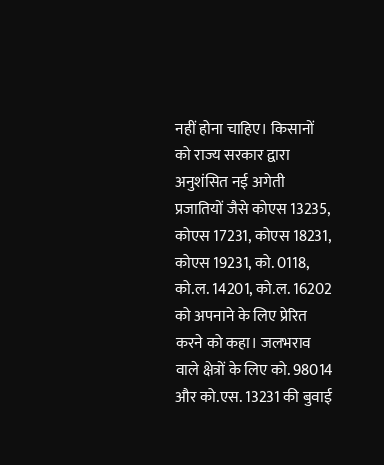नहीं होना चाहिए। किसानों को राज्य सरकार द्वारा अनुशंसित नई अगेती प्रजातियों जैसे कोएस 13235, कोएस 17231, कोएस 18231, कोएस 19231, को. 0118, को.ल. 14201, को.ल. 16202 को अपनाने के लिए प्रेरित करने को कहा। जलभराव वाले क्षेत्रों के लिए को. 98014 और को.एस. 13231 की बुवाई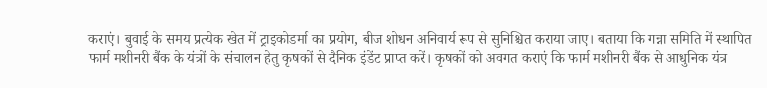कराएं। बुवाई के समय प्रत्येक खेत में ट्राइकोडर्मा का प्रयोग, बीज शोधन अनिवार्य रूप से सुनिश्चित कराया जाए। बताया कि गन्ना समिति में स्थापित फार्म मशीनरी बैंक के यंत्रों के संचालन हेतु कृषकों से दैनिक इंडेंट प्राप्त करें। कृषकों को अवगत कराएं कि फार्म मशीनरी बैंक से आधुनिक यंत्र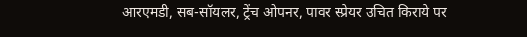आरएमडी, सब-सॉयलर, ट्रेंच ओपनर, पावर स्प्रेयर उचित किराये पर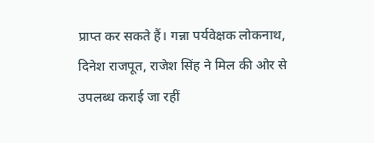प्राप्त कर सकते हैं। गन्ना पर्यवेक्षक लोकनाथ, दिनेश राजपूत, राजेश सिंह ने मिल की ओर से उपलब्ध कराई जा रहीं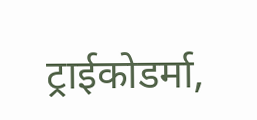ट्राईकोडर्मा,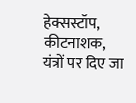हेक्सस्टॉप, कीटनाशक, यंत्रों पर दिए जा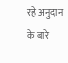रहे अनुदान के बारे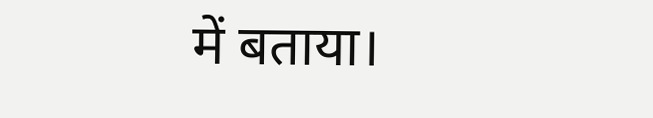में बताया।